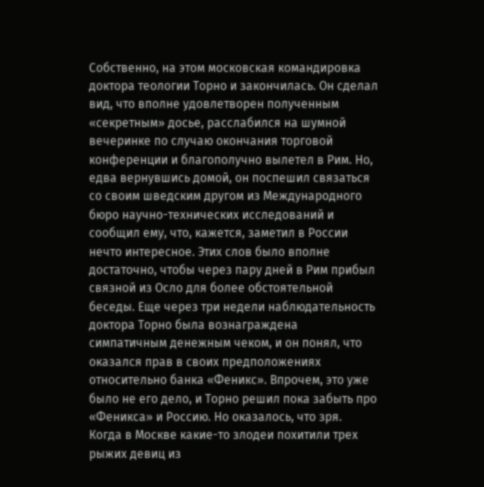Собственно, на этом московская командировка доктора теологии Торно и закончилась. Он сделал вид, что вполне удовлетворен полученным «секретным» досье, расслабился на шумной вечеринке по случаю окончания торговой конференции и благополучно вылетел в Рим. Но, едва вернувшись домой, он поспешил связаться со своим шведским другом из Международного бюро научно-технических исследований и сообщил ему, что, кажется, заметил в России нечто интересное. Этих слов было вполне достаточно, чтобы через пару дней в Рим прибыл связной из Осло для более обстоятельной беседы. Еще через три недели наблюдательность доктора Торно была вознаграждена симпатичным денежным чеком, и он понял, что оказался прав в своих предположениях относительно банка «Феникс». Впрочем, это уже было не его дело, и Торно решил пока забыть про «Феникса» и Россию. Но оказалось, что зря.
Когда в Москве какие-то злодеи похитили трех рыжих девиц из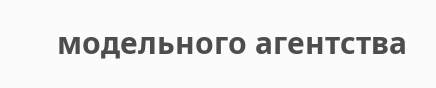модельного агентства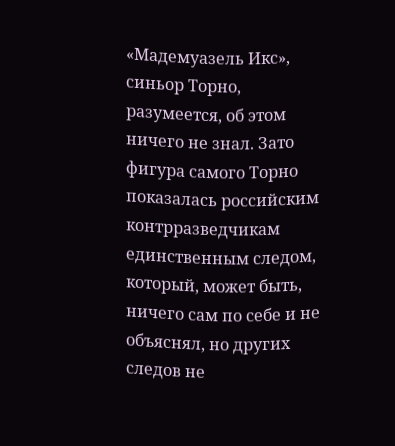«Мадемуазель Икс», синьор Торно, разумеется, об этом ничего не знал. Зато фигура самого Торно показалась российским контрразведчикам единственным следом, который, может быть, ничего сам по себе и не объяснял, но других следов не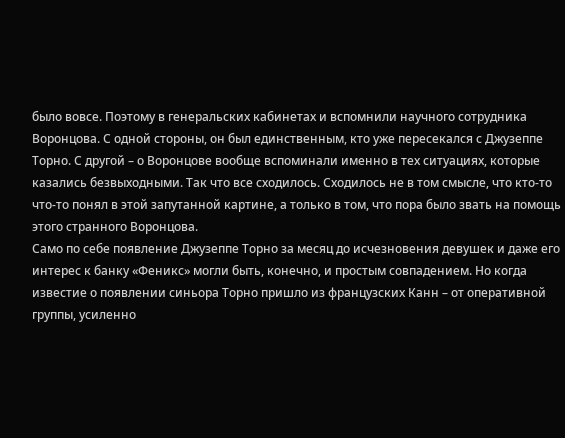было вовсе. Поэтому в генеральских кабинетах и вспомнили научного сотрудника Воронцова. С одной стороны, он был единственным, кто уже пересекался с Джузеппе Торно. С другой – о Воронцове вообще вспоминали именно в тех ситуациях, которые казались безвыходными. Так что все сходилось. Сходилось не в том смысле, что кто-то что-то понял в этой запутанной картине, а только в том, что пора было звать на помощь этого странного Воронцова.
Само по себе появление Джузеппе Торно за месяц до исчезновения девушек и даже его интерес к банку «Феникс» могли быть, конечно, и простым совпадением. Но когда известие о появлении синьора Торно пришло из французских Канн – от оперативной группы, усиленно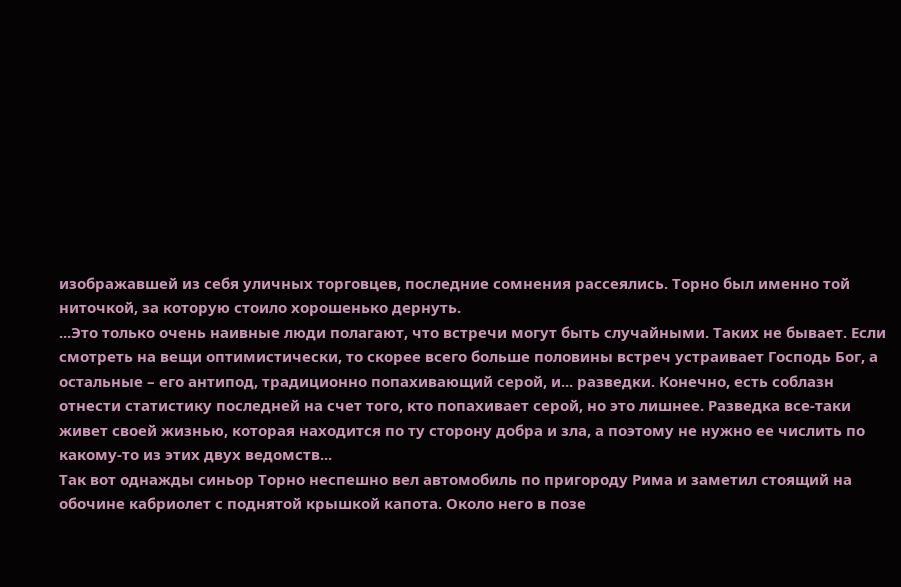изображавшей из себя уличных торговцев, последние сомнения рассеялись. Торно был именно той ниточкой, за которую стоило хорошенько дернуть.
...Это только очень наивные люди полагают, что встречи могут быть случайными. Таких не бывает. Если смотреть на вещи оптимистически, то скорее всего больше половины встреч устраивает Господь Бог, а остальные – его антипод, традиционно попахивающий серой, и... разведки. Конечно, есть соблазн отнести статистику последней на счет того, кто попахивает серой, но это лишнее. Разведка все-таки живет своей жизнью, которая находится по ту сторону добра и зла, а поэтому не нужно ее числить по какому-то из этих двух ведомств...
Так вот однажды синьор Торно неспешно вел автомобиль по пригороду Рима и заметил стоящий на обочине кабриолет с поднятой крышкой капота. Около него в позе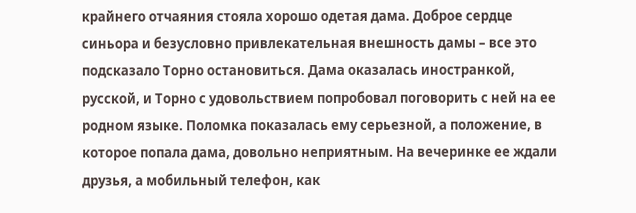крайнего отчаяния стояла хорошо одетая дама. Доброе сердце синьора и безусловно привлекательная внешность дамы – все это подсказало Торно остановиться. Дама оказалась иностранкой, русской, и Торно с удовольствием попробовал поговорить с ней на ее родном языке. Поломка показалась ему серьезной, а положение, в которое попала дама, довольно неприятным. На вечеринке ее ждали друзья, а мобильный телефон, как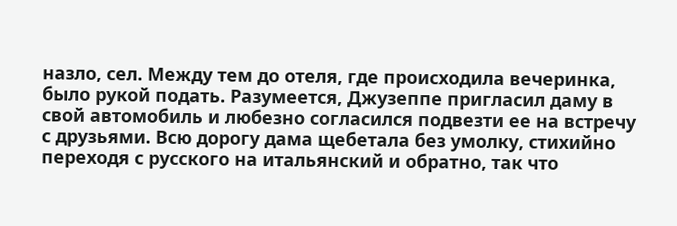назло, сел. Между тем до отеля, где происходила вечеринка, было рукой подать. Разумеется, Джузеппе пригласил даму в свой автомобиль и любезно согласился подвезти ее на встречу с друзьями. Всю дорогу дама щебетала без умолку, стихийно переходя с русского на итальянский и обратно, так что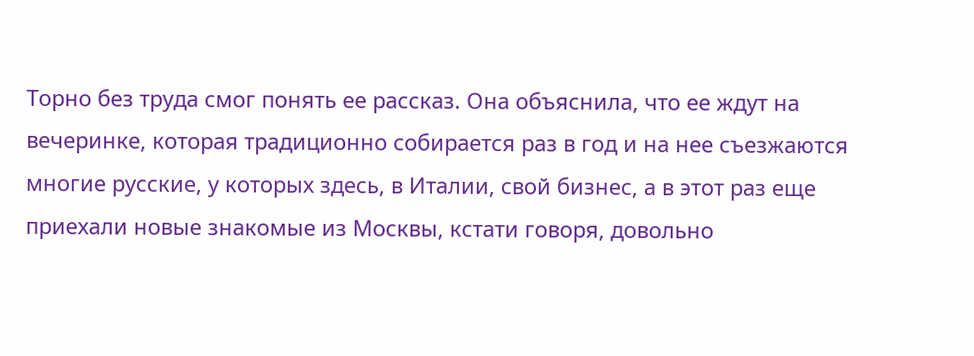Торно без труда смог понять ее рассказ. Она объяснила, что ее ждут на вечеринке, которая традиционно собирается раз в год и на нее съезжаются многие русские, у которых здесь, в Италии, свой бизнес, а в этот раз еще приехали новые знакомые из Москвы, кстати говоря, довольно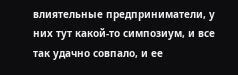влиятельные предприниматели, у них тут какой-то симпозиум, и все так удачно совпало, и ее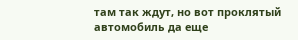там так ждут, но вот проклятый автомобиль да еще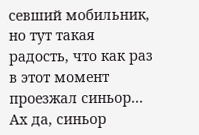севший мобильник, но тут такая радость, что как раз в этот момент проезжал синьор... Ах да, синьор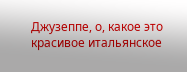Джузеппе, о, какое это красивое итальянское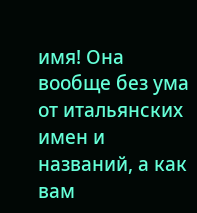имя! Она вообще без ума от итальянских имен и названий, а как вам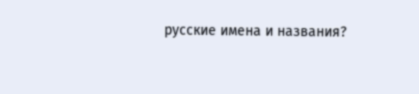русские имена и названия?